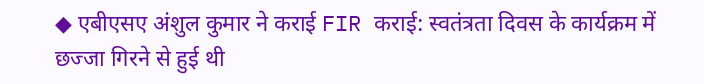◆ एबीएसए अंशुल कुमार ने कराई FIR कराई: स्वतंत्रता दिवस के कार्यक्रम में छज्जा गिरने से हुई थी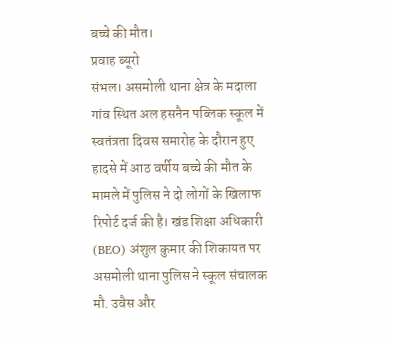बच्चे की मौत।
प्रवाह ब्यूरो
संभल। असमोली थाना क्षेत्र के मदाला गांव स्थित अल हसनैन पब्लिक स्कूल में स्वतंत्रता दिवस समारोह के दौरान हुए हादसे में आठ वर्षीय बच्चे की मौत के मामले में पुलिस ने दो लोगों के खिलाफ रिपोर्ट दर्ज की है। खंड शिक्षा अधिकारी (BEO) अंशुल कुमार की शिकायत पर असमोली थाना पुलिस ने स्कूल संचालक मौ. उवैस और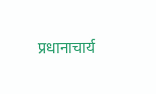प्रधानाचार्य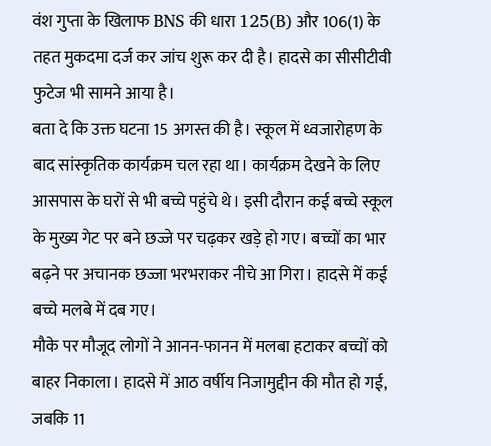वंश गुप्ता के खिलाफ BNS की धारा 125(B) और 106(1) के तहत मुकदमा दर्ज कर जांच शुरू कर दी है। हादसे का सीसीटीवी फुटेज भी सामने आया है।
बता दे कि उक्त घटना 15 अगस्त की है। स्कूल में ध्वजारोहण के बाद सांस्कृतिक कार्यक्रम चल रहा था। कार्यक्रम देखने के लिए आसपास के घरों से भी बच्चे पहुंचे थे। इसी दौरान कई बच्चे स्कूल के मुख्य गेट पर बने छज्जे पर चढ़कर खड़े हो गए। बच्चों का भार बढ़ने पर अचानक छज्जा भरभराकर नीचे आ गिरा। हादसे में कई बच्चे मलबे में दब गए।
मौके पर मौजूद लोगों ने आनन-फानन में मलबा हटाकर बच्चों को बाहर निकाला। हादसे में आठ वर्षीय निजामुद्दीन की मौत हो गई, जबकि 11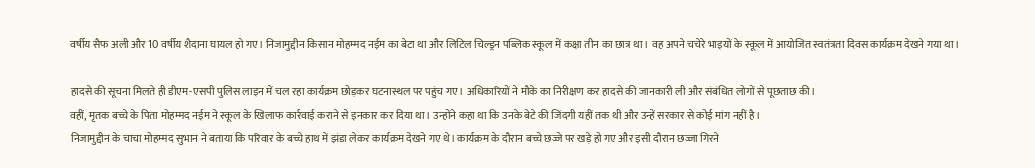वर्षीय सैफ अली और 10 वर्षीय शैदाना घायल हो गए। निजामुद्दीन किसान मोहम्मद नईम का बेटा था और लिटिल चिल्ड्रन पब्लिक स्कूल में कक्षा तीन का छात्र था। वह अपने चचेरे भाइयों के स्कूल में आयोजित स्वतंत्रता दिवस कार्यक्रम देखने गया था।

हादसे की सूचना मिलते ही डीएम-एसपी पुलिस लाइन में चल रहा कार्यक्रम छोड़कर घटनास्थल पर पहुंच गए। अधिकारियों ने मौके का निरीक्षण कर हादसे की जानकारी ली और संबंधित लोगों से पूछताछ की।
वहीं, मृतक बच्चे के पिता मोहम्मद नईम ने स्कूल के खिलाफ कार्रवाई कराने से इनकार कर दिया था। उन्होंने कहा था कि उनके बेटे की जिंदगी यहीं तक थी और उन्हें सरकार से कोई मांग नहीं है।
निजामुद्दीन के चाचा मोहम्मद सुभान ने बताया कि परिवार के बच्चे हाथ में झंडा लेकर कार्यक्रम देखने गए थे। कार्यक्रम के दौरान बच्चे छज्जे पर खड़े हो गए और इसी दौरान छज्जा गिरने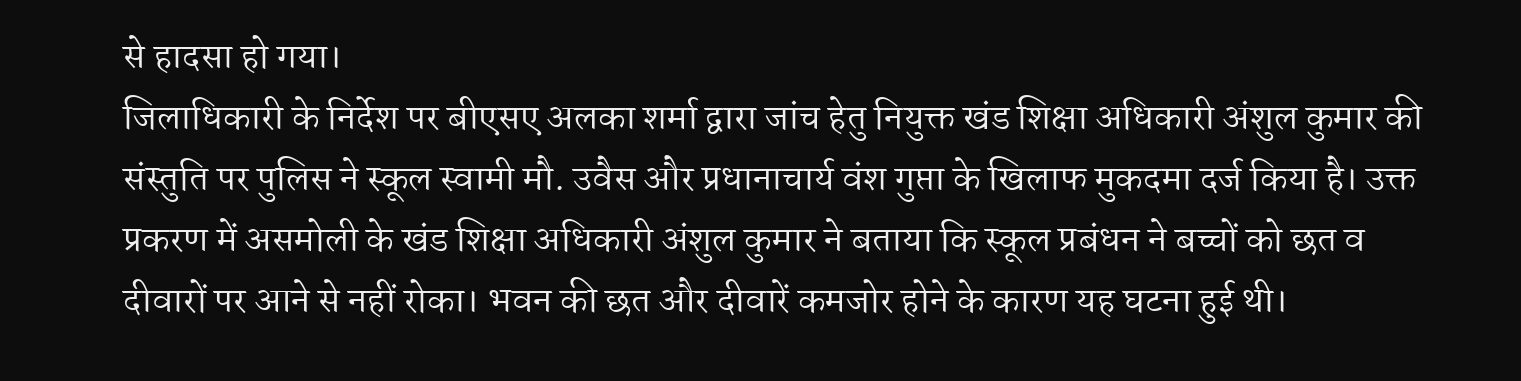से हादसा हो गया।
जिलाधिकारी के निर्देश पर बीएसए अलका शर्मा द्वारा जांच हेतु नियुक्त खंड शिक्षा अधिकारी अंशुल कुमार की संस्तुति पर पुलिस ने स्कूल स्वामी मौ. उवैस और प्रधानाचार्य वंश गुप्ता के खिलाफ मुकदमा दर्ज किया है। उक्त प्रकरण में असमोली के खंड शिक्षा अधिकारी अंशुल कुमार ने बताया कि स्कूल प्रबंधन ने बच्चों को छत व दीवारों पर आने से नहीं रोका। भवन की छत और दीवारें कमजोर होने के कारण यह घटना हुई थी।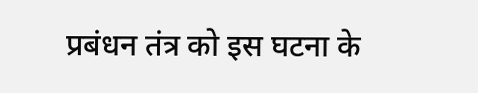प्रबंधन तंत्र को इस घटना के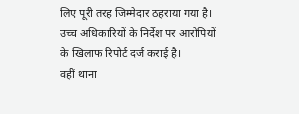लिए पूरी तरह जिम्मेदार ठहराया गया है। उच्च अधिकारियों के निर्देश पर आरोपियों के खिलाफ रिपोर्ट दर्ज कराई है।
वहीं थाना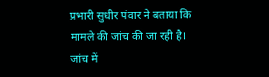प्रभारी सुधीर पंवार ने बताया कि मामले की जांच की जा रही है। जांच में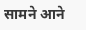सामने आने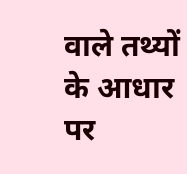वाले तथ्यों के आधार पर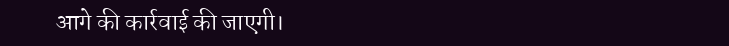आगे की कार्रवाई की जाएगी।